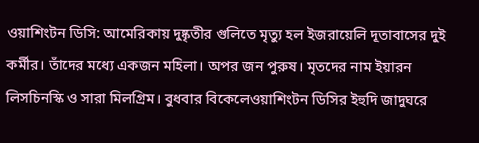ওয়াশিংটন ডিসি: আমেরিকায় দুষ্কৃতীর গুলিতে মৃত্যু হল ইজরায়েলি দূতাবাসের দুই কর্মীর। তাঁদের মধ্যে একজন মহিলা। অপর জন পুরুষ। মৃতদের নাম ইয়ারন লিসচিনস্কি ও সারা মিলগ্রিম। বুধবার বিকেলেওয়াশিংটন ডিসির ইহুদি জাদুঘরে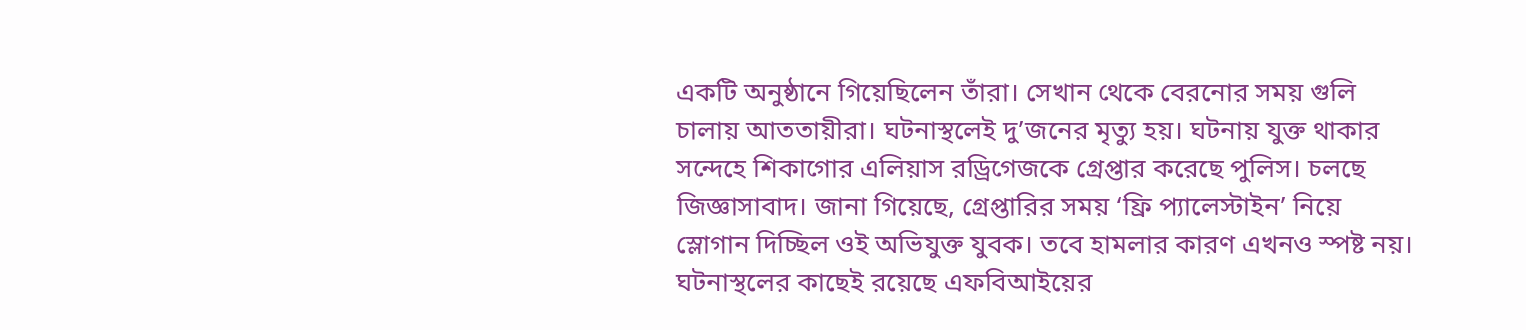একটি অনুষ্ঠানে গিয়েছিলেন তাঁরা। সেখান থেকে বেরনোর সময় গুলি চালায় আততায়ীরা। ঘটনাস্থলেই দু’জনের মৃত্যু হয়। ঘটনায় যুক্ত থাকার সন্দেহে শিকাগোর এলিয়াস রড্রিগেজকে গ্রেপ্তার করেছে পুলিস। চলছে জিজ্ঞাসাবাদ। জানা গিয়েছে, গ্রেপ্তারির সময় ‘ফ্রি প্যালেস্টাইন’ নিয়ে স্লোগান দিচ্ছিল ওই অভিযুক্ত যুবক। তবে হামলার কারণ এখনও স্পষ্ট নয়। ঘটনাস্থলের কাছেই রয়েছে এফবিআইয়ের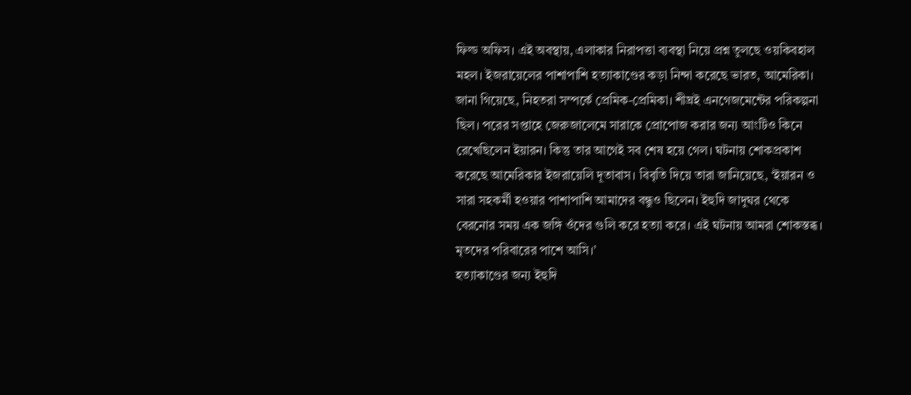ফিল্ড অফিস। এই অবস্থায়, এলাকার নিরাপত্তা ব্যবস্থা নিয়ে প্রশ্ন তুলছে ওয়কিবহাল মহল। ইজরায়েলের পাশাপাশি হত্যাকাণ্ডের কড়া নিন্দা করেছে ভারত, আমেরিকা।
জানা গিয়েছে, নিহতরা সম্পর্কে প্রেমিক-প্রেমিকা। শীঘ্রই এনগেজমেন্টের পরিকল্পনা ছিল। পরের সপ্তাহে জেরুজালেমে সারাকে প্রোপোজ করার জন্য আংটিও কিনে রেখেছিলেন ইয়ারন। কিন্তু তার আগেই সব শেষ হয়ে গেল। ঘটনায় শোকপ্রকাশ করেছে আমেরিকার ইজরায়েলি দূতাবাস। বিবৃতি দিয়ে তারা জানিয়েছে, ‘ইয়ারন ও সারা সহকর্মী হওয়ার পাশাপাশি আমাদের বন্ধুও ছিলেন। ইহুদি জাদুঘর থেকে বেরনোর সময় এক জঙ্গি ওঁদের গুলি করে হত্যা করে। এই ঘটনায় আমরা শোকস্তব্ধ। মৃতদের পরিবারের পাশে আসি।’
হত্যাকাণ্ডের জন্য ইহুদি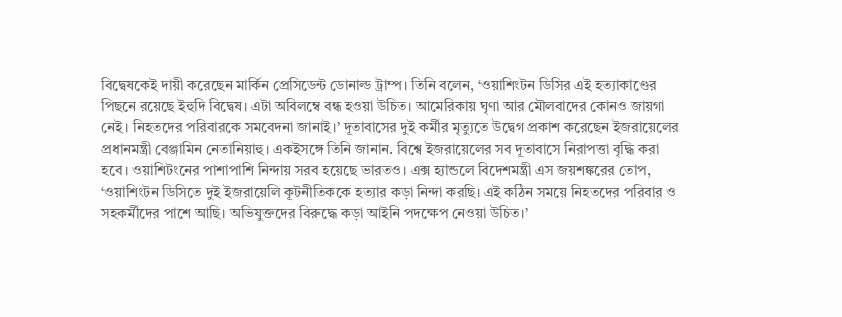বিদ্বেষকেই দায়ী করেছেন মার্কিন প্রেসিডেন্ট ডোনাল্ড ট্রাম্প। তিনি বলেন, ‘ওয়াশিংটন ডিসির এই হত্যাকাণ্ডের পিছনে রয়েছে ইহুদি বিদ্বেষ। এটা অবিলম্বে বন্ধ হওয়া উচিত। আমেরিকায় ঘৃণা আর মৌলবাদের কোনও জায়গা নেই। নিহতদের পরিবারকে সমবেদনা জানাই।’ দূতাবাসের দুই কর্মীর মৃত্যুতে উদ্বেগ প্রকাশ করেছেন ইজরায়েলের প্রধানমন্ত্রী বেঞ্জামিন নেতানিয়াহু। একইসঙ্গে তিনি জানান. বিশ্বে ইজরায়েলের সব দূতাবাসে নিরাপত্তা বৃদ্ধি করা হবে। ওয়াশিটংনের পাশাপাশি নিন্দায় সরব হয়েছে ভারতও। এক্স হ্যান্ডলে বিদেশমন্ত্রী এস জয়শঙ্করের তোপ, ‘ওয়াশিংটন ডিসিতে দুই ইজরায়েলি কূটনীতিককে হত্যার কড়া নিন্দা করছি। এই কঠিন সময়ে নিহতদের পরিবার ও সহকর্মীদের পাশে আছি। অভিযুক্তদের বিরুদ্ধে কড়া আইনি পদক্ষেপ নেওয়া উচিত।’